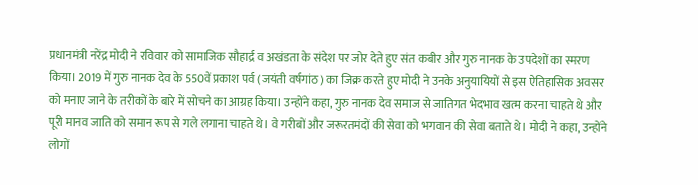प्रधानमंत्री नरेंद्र मोदी ने रविवार को सामाजिक सौहार्द्र व अखंडता के संदेश पर जोर देते हुए संत कबीर और गुरु नानक के उपदेशों का स्मरण किया। 2019 में गुरु नानक देव के 550वें प्रकाश पर्व (जयंती वर्षगांठ) का जिक्र करते हुए मोदी ने उनके अनुयायियों से इस ऐतिहासिक अवसर को मनाए जाने के तरीकों के बारे में सोचने का आग्रह किया। उन्होंने कहा, गुरु नानक देव समाज से जातिगत भेदभाव खत्म करना चाहते थे और पूरी मानव जाति को समान रूप से गले लगाना चाहते थे। वे गरीबों और जरूरतमंदों की सेवा को भगवान की सेवा बताते थे। मोदी ने कहा, उन्होंने लोगों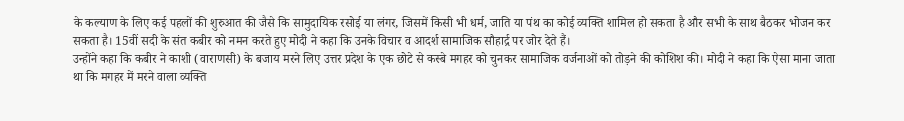के कल्याण के लिए कई पहलों की शुरुआत की जैसे कि सामुदायिक रसोई या लंगर, जिसमें किसी भी धर्म, जाति या पंथ का कोई व्यक्ति शामिल हो सकता है और सभी के साथ बैठकर भोजन कर सकता है। 15वीं सदी के संत कबीर को नमन करते हुए मोदी ने कहा कि उनके विचार व आदर्श सामाजिक सौहार्द्र पर जोर देते हैं।
उन्होंने कहा कि कबीर ने काशी (वाराणसी) के बजाय मरने लिए उत्तर प्रदेश के एक छोटे से कस्बे मगहर को चुनकर सामाजिक वर्जनाओं को तोड़ने की कोशिश की। मोदी ने कहा कि ऐसा माना जाता था कि मगहर में मरने वाला व्यक्ति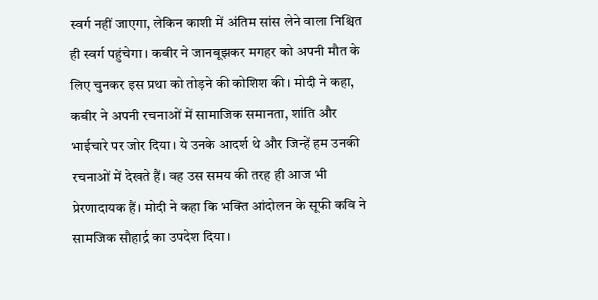स्वर्ग नहीं जाएगा, लेकिन काशी में अंतिम सांस लेने वाला निश्चित ही स्वर्ग पहुंचेगा। कबीर ने जानबूझकर मगहर को अपनी मौत के लिए चुनकर इस प्रथा को तोड़ने की कोशिश की। मोदी ने कहा, कबीर ने अपनी रचनाओं में सामाजिक समानता, शांति और भाईचारे पर जोर दिया। ये उनके आदर्श थे और जिन्हें हम उनकी रचनाओं में देखते हैं। वह उस समय की तरह ही आज भी प्रेरणादायक हैं। मोदी ने कहा कि भक्ति आंदोलन के सूफी कवि ने सामजिक सौहार्द्र का उपदेश दिया।